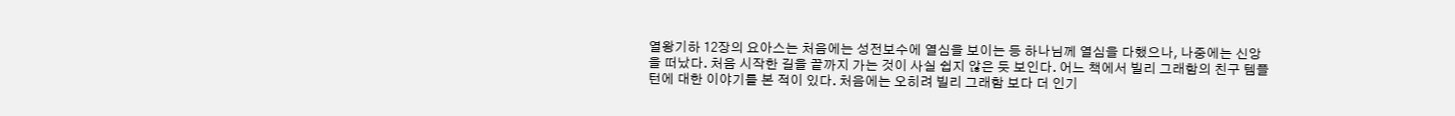열왕기하 12장의 요아스는 처음에는 성전보수에 열심을 보이는 등 하나님께 열심을 다했으나, 나중에는 신앙을 떠났다. 처음 시작한 길을 끝까지 가는 것이 사실 쉽지 않은 듯 보인다. 어느 책에서 빌리 그래함의 친구 템플턴에 대한 이야기를 본 적이 있다. 처음에는 오히려 빌리 그래함 보다 더 인기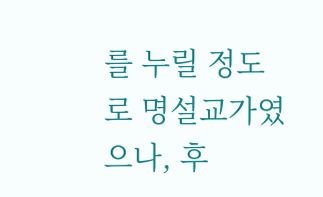를 누릴 정도로 명설교가였으나, 후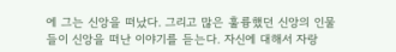에 그는 신앙을 떠났다. 그리고 많은 훌륭했던 신앙의 인물들이 신앙을 떠난 이야기를 듣는다. 자신에 대해서 자랑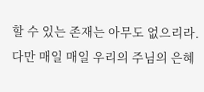할 수 있는 존재는 아무도 없으리라. 다만 매일 매일 우리의 주님의 은혜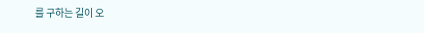를 구하는 길이 오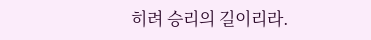히려 승리의 길이리라.